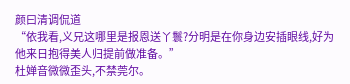颜曰清调侃道
“依我看,义兄这哪里是报恩送丫鬟?分明是在你身边安插眼线,好为他来日抱得美人归提前做准备。”
杜婵音微微歪头,不禁莞尔。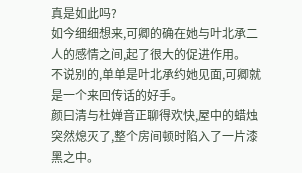真是如此吗?
如今细细想来,可卿的确在她与叶北承二人的感情之间,起了很大的促进作用。
不说别的,单单是叶北承约她见面,可卿就是一个来回传话的好手。
颜曰清与杜婵音正聊得欢快,屋中的蜡烛突然熄灭了,整个房间顿时陷入了一片漆黑之中。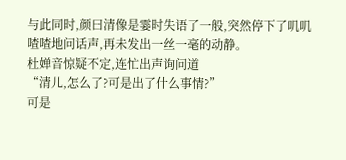与此同时,颜曰清像是霎时失语了一般,突然停下了叽叽喳喳地问话声,再未发出一丝一毫的动静。
杜婵音惊疑不定,连忙出声询问道
“清儿,怎么了?可是出了什么事情?”
可是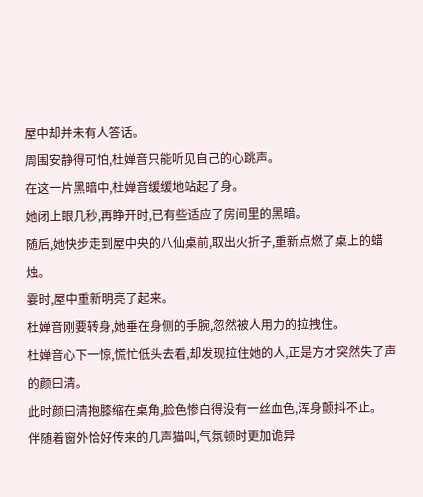屋中却并未有人答话。
周围安静得可怕,杜婵音只能听见自己的心跳声。
在这一片黑暗中,杜婵音缓缓地站起了身。
她闭上眼几秒,再睁开时,已有些适应了房间里的黑暗。
随后,她快步走到屋中央的八仙桌前,取出火折子,重新点燃了桌上的蜡烛。
霎时,屋中重新明亮了起来。
杜婵音刚要转身,她垂在身侧的手腕,忽然被人用力的拉拽住。
杜婵音心下一惊,慌忙低头去看,却发现拉住她的人,正是方才突然失了声的颜曰清。
此时颜曰清抱膝缩在桌角,脸色惨白得没有一丝血色,浑身颤抖不止。
伴随着窗外恰好传来的几声猫叫,气氛顿时更加诡异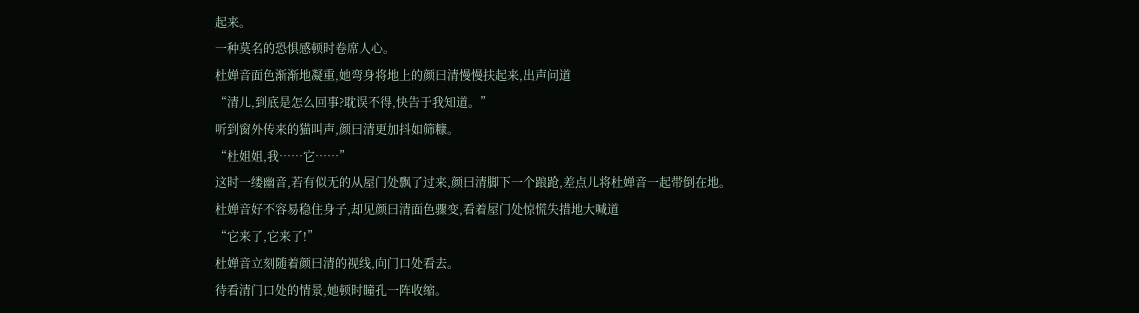起来。
一种莫名的恐惧感顿时卷席人心。
杜婵音面色渐渐地凝重,她弯身将地上的颜曰清慢慢扶起来,出声问道
“清儿,到底是怎么回事?耽误不得,快告于我知道。”
听到窗外传来的猫叫声,颜曰清更加抖如筛糠。
“杜姐姐,我……它……”
这时一缕幽音,若有似无的从屋门处飘了过来,颜曰清脚下一个踉跄,差点儿将杜婵音一起带倒在地。
杜婵音好不容易稳住身子,却见颜曰清面色骤变,看着屋门处惊慌失措地大喊道
“它来了,它来了!”
杜婵音立刻随着颜曰清的视线,向门口处看去。
待看清门口处的情景,她顿时瞳孔一阵收缩。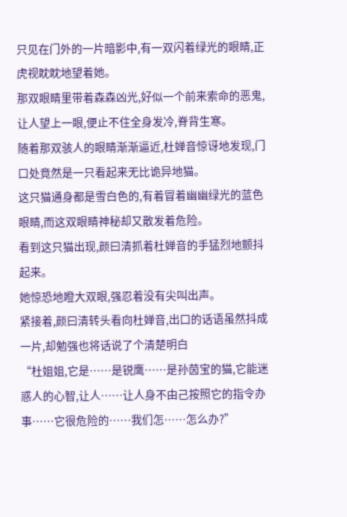只见在门外的一片暗影中,有一双闪着绿光的眼睛,正虎视眈眈地望着她。
那双眼睛里带着森森凶光,好似一个前来索命的恶鬼,让人望上一眼,便止不住全身发冷,脊背生寒。
随着那双骇人的眼睛渐渐逼近,杜婵音惊讶地发现,门口处竟然是一只看起来无比诡异地猫。
这只猫通身都是雪白色的,有着冒着幽幽绿光的蓝色眼睛,而这双眼睛神秘却又散发着危险。
看到这只猫出现,颜曰清抓着杜婵音的手猛烈地颤抖起来。
她惊恐地瞪大双眼,强忍着没有尖叫出声。
紧接着,颜曰清转头看向杜婵音,出口的话语虽然抖成一片,却勉强也将话说了个清楚明白
“杜姐姐,它是……是锐鹰……是孙茵宝的猫,它能迷惑人的心智,让人……让人身不由己按照它的指令办事……它很危险的……我们怎……怎么办?”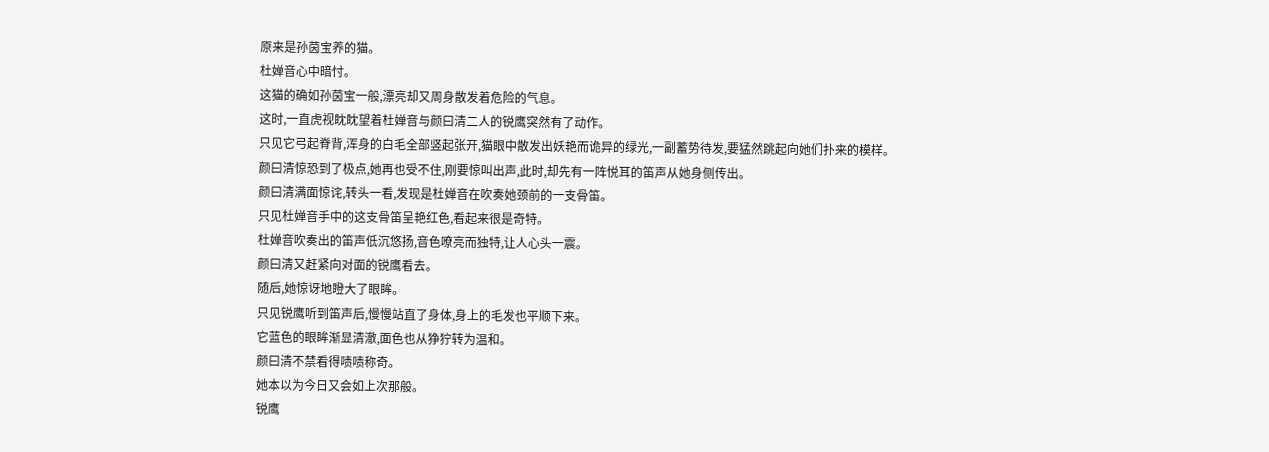原来是孙茵宝养的猫。
杜婵音心中暗忖。
这猫的确如孙茵宝一般,漂亮却又周身散发着危险的气息。
这时,一直虎视眈眈望着杜婵音与颜曰清二人的锐鹰突然有了动作。
只见它弓起脊背,浑身的白毛全部竖起张开,猫眼中散发出妖艳而诡异的绿光,一副蓄势待发,要猛然跳起向她们扑来的模样。
颜曰清惊恐到了极点,她再也受不住,刚要惊叫出声,此时,却先有一阵悦耳的笛声从她身侧传出。
颜曰清满面惊诧,转头一看,发现是杜婵音在吹奏她颈前的一支骨笛。
只见杜婵音手中的这支骨笛呈艳红色,看起来很是奇特。
杜婵音吹奏出的笛声低沉悠扬,音色嘹亮而独特,让人心头一震。
颜曰清又赶紧向对面的锐鹰看去。
随后,她惊讶地瞪大了眼眸。
只见锐鹰听到笛声后,慢慢站直了身体,身上的毛发也平顺下来。
它蓝色的眼眸渐显清澈,面色也从狰狞转为温和。
颜曰清不禁看得啧啧称奇。
她本以为今日又会如上次那般。
锐鹰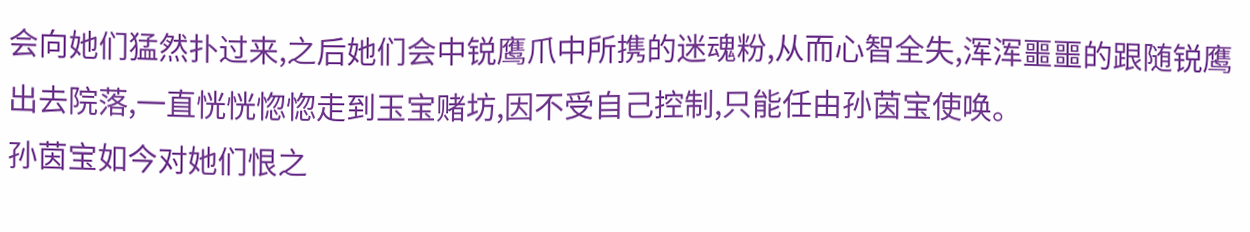会向她们猛然扑过来,之后她们会中锐鹰爪中所携的迷魂粉,从而心智全失,浑浑噩噩的跟随锐鹰出去院落,一直恍恍惚惚走到玉宝赌坊,因不受自己控制,只能任由孙茵宝使唤。
孙茵宝如今对她们恨之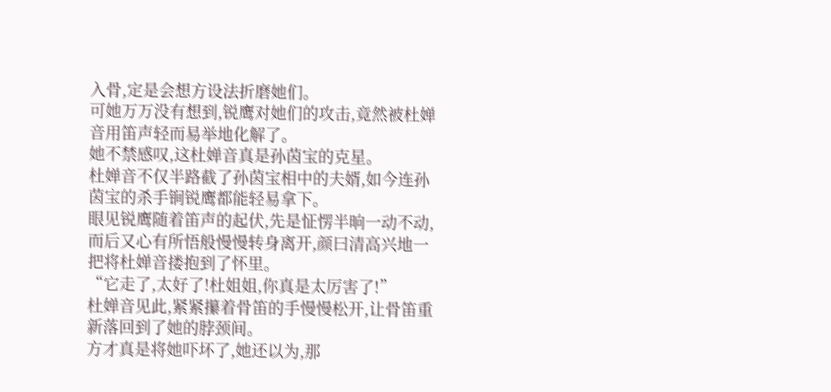入骨,定是会想方设法折磨她们。
可她万万没有想到,锐鹰对她们的攻击,竟然被杜婵音用笛声轻而易举地化解了。
她不禁感叹,这杜婵音真是孙茵宝的克星。
杜婵音不仅半路截了孙茵宝相中的夫婿,如今连孙茵宝的杀手锏锐鹰都能轻易拿下。
眼见锐鹰随着笛声的起伏,先是怔愣半晌一动不动,而后又心有所悟般慢慢转身离开,颜曰清高兴地一把将杜婵音搂抱到了怀里。
“它走了,太好了!杜姐姐,你真是太厉害了!”
杜婵音见此,紧紧攥着骨笛的手慢慢松开,让骨笛重新落回到了她的脖颈间。
方才真是将她吓坏了,她还以为,那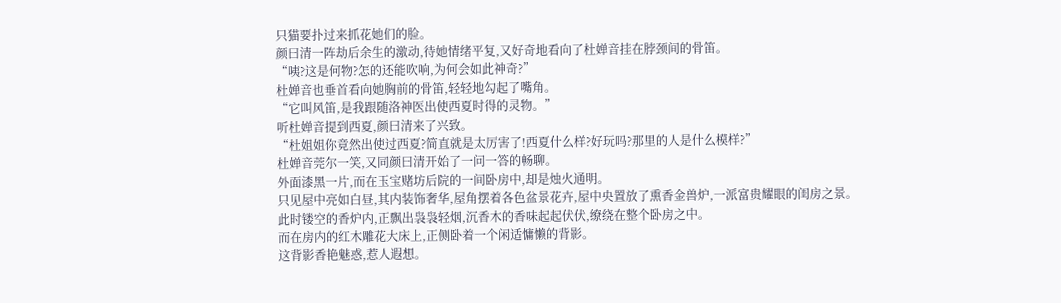只猫要扑过来抓花她们的脸。
颜曰清一阵劫后余生的激动,待她情绪平复,又好奇地看向了杜婵音挂在脖颈间的骨笛。
“咦?这是何物?怎的还能吹响,为何会如此神奇?”
杜婵音也垂首看向她胸前的骨笛,轻轻地勾起了嘴角。
“它叫风笛,是我跟随洛神医出使西夏时得的灵物。”
听杜婵音提到西夏,颜曰清来了兴致。
“杜姐姐你竟然出使过西夏?简直就是太厉害了!西夏什么样?好玩吗?那里的人是什么模样?”
杜婵音莞尔一笑,又同颜曰清开始了一问一答的畅聊。
外面漆黑一片,而在玉宝赌坊后院的一间卧房中,却是烛火通明。
只见屋中亮如白昼,其内装饰奢华,屋角摆着各色盆景花卉,屋中央置放了熏香金兽炉,一派富贵耀眼的闺房之景。
此时镂空的香炉内,正飘出袅袅轻烟,沉香木的香味起起伏伏,缭绕在整个卧房之中。
而在房内的红木雕花大床上,正侧卧着一个闲适慵懒的背影。
这背影香艳魅惑,惹人遐想。